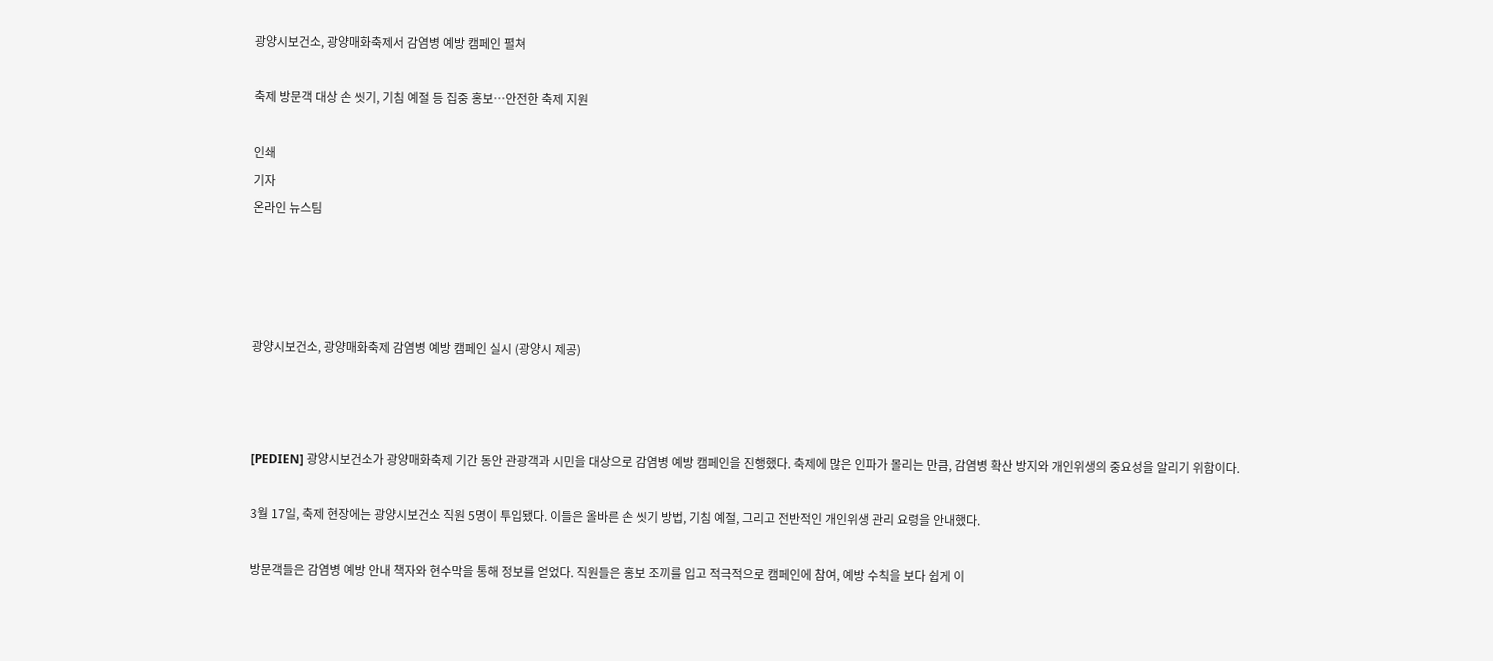광양시보건소, 광양매화축제서 감염병 예방 캠페인 펼쳐

축제 방문객 대상 손 씻기, 기침 예절 등 집중 홍보…안전한 축제 지원

인쇄
기자
온라인 뉴스팀




광양시보건소, 광양매화축제 감염병 예방 캠페인 실시 (광양시 제공)



[PEDIEN] 광양시보건소가 광양매화축제 기간 동안 관광객과 시민을 대상으로 감염병 예방 캠페인을 진행했다. 축제에 많은 인파가 몰리는 만큼, 감염병 확산 방지와 개인위생의 중요성을 알리기 위함이다.

3월 17일, 축제 현장에는 광양시보건소 직원 5명이 투입됐다. 이들은 올바른 손 씻기 방법, 기침 예절, 그리고 전반적인 개인위생 관리 요령을 안내했다.

방문객들은 감염병 예방 안내 책자와 현수막을 통해 정보를 얻었다. 직원들은 홍보 조끼를 입고 적극적으로 캠페인에 참여, 예방 수칙을 보다 쉽게 이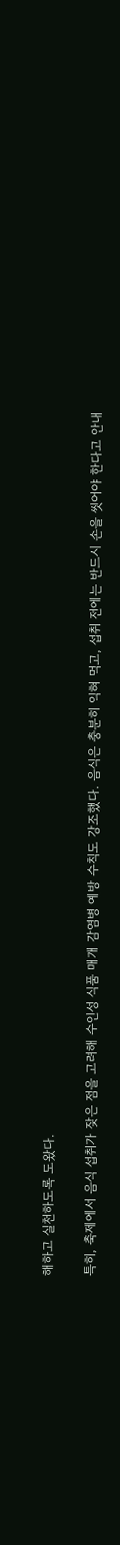해하고 실천하도록 도왔다.

특히, 축제에서 음식 섭취가 잦은 점을 고려해 수인성 식품 매개 감염병 예방 수칙도 강조했다. 음식은 충분히 익혀 먹고, 섭취 전에는 반드시 손을 씻어야 한다고 안내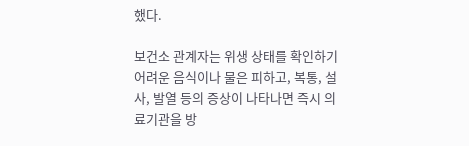했다.

보건소 관계자는 위생 상태를 확인하기 어려운 음식이나 물은 피하고, 복통, 설사, 발열 등의 증상이 나타나면 즉시 의료기관을 방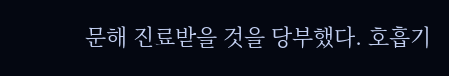문해 진료받을 것을 당부했다. 호흡기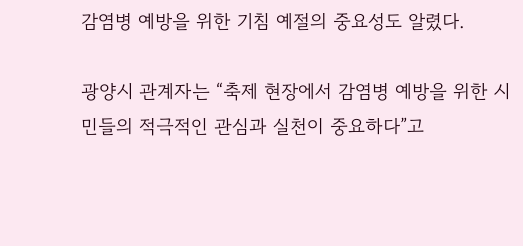감염병 예방을 위한 기침 예절의 중요성도 알렸다.

광양시 관계자는 “축제 현장에서 감염병 예방을 위한 시민들의 적극적인 관심과 실천이 중요하다”고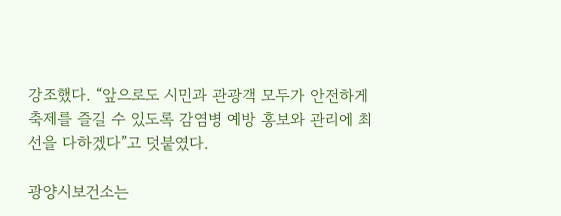강조했다. “앞으로도 시민과 관광객 모두가 안전하게 축제를 즐길 수 있도록 감염병 예방 홍보와 관리에 최선을 다하겠다”고 덧붙였다.

광양시보건소는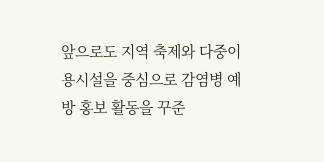앞으로도 지역 축제와 다중이용시설을 중심으로 감염병 예방 홍보 활동을 꾸준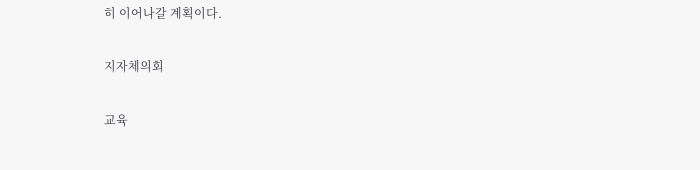히 이어나갈 계획이다.

지자체의회

교육